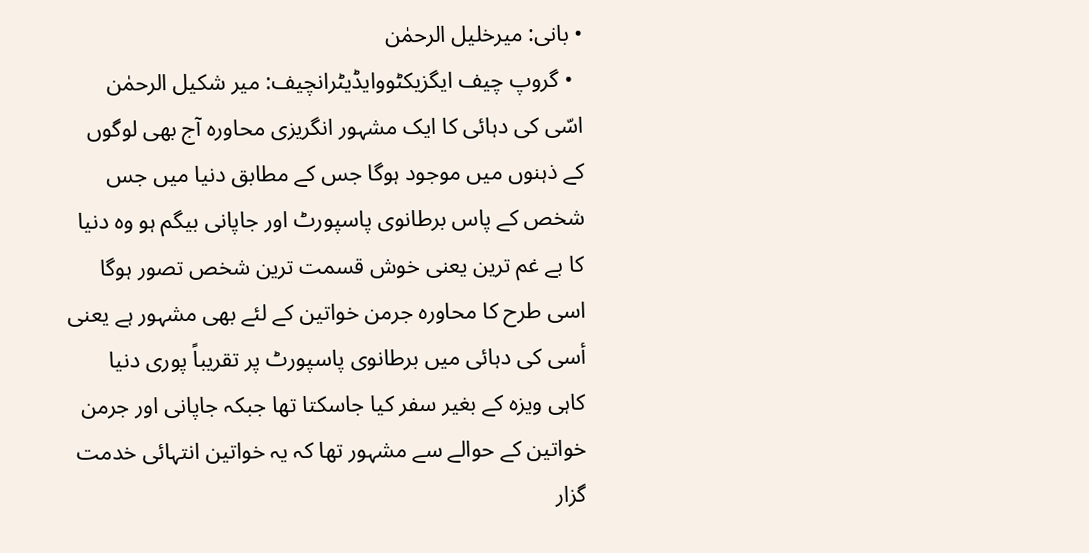• بانی: میرخلیل الرحمٰن
  • گروپ چیف ایگزیکٹووایڈیٹرانچیف: میر شکیل الرحمٰن
اسّی کی دہائی کا ایک مشہور انگریزی محاورہ آج بھی لوگوں کے ذہنوں میں موجود ہوگا جس کے مطابق دنیا میں جس شخص کے پاس برطانوی پاسپورٹ اور جاپانی بیگم ہو وہ دنیا کا بے غم ترین یعنی خوش قسمت ترین شخص تصور ہوگا اسی طرح کا محاورہ جرمن خواتین کے لئے بھی مشہور ہے یعنی أسی کی دہائی میں برطانوی پاسپورٹ پر تقریباً پوری دنیا کاہی ویزہ کے بغیر سفر کیا جاسکتا تھا جبکہ جاپانی اور جرمن خواتین کے حوالے سے مشہور تھا کہ یہ خواتین انتہائی خدمت گزار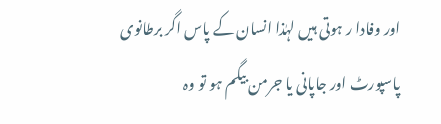اور وفادا ر ہوتی ہیں لہٰذا انسان کے پاس اگر برطانوی پاسپورٹ اور جاپانی یا جرمن بیگم ہو تو وہ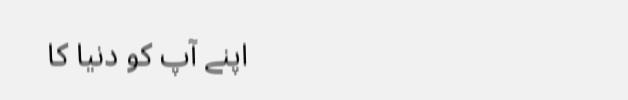اپنے آپ کو دنیا کا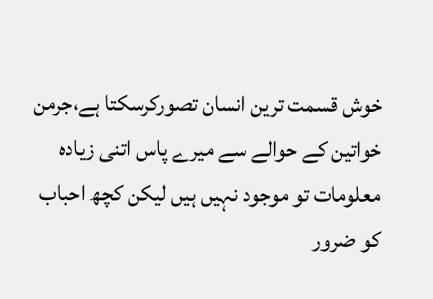خوش قسمت ترین انسان تصورکرسکتا ہے،جرمن خواتین کے حوالے سے میرے پاس اتنی زیادہ معلومات تو موجود نہیں ہیں لیکن کچھ احباب کو ضرور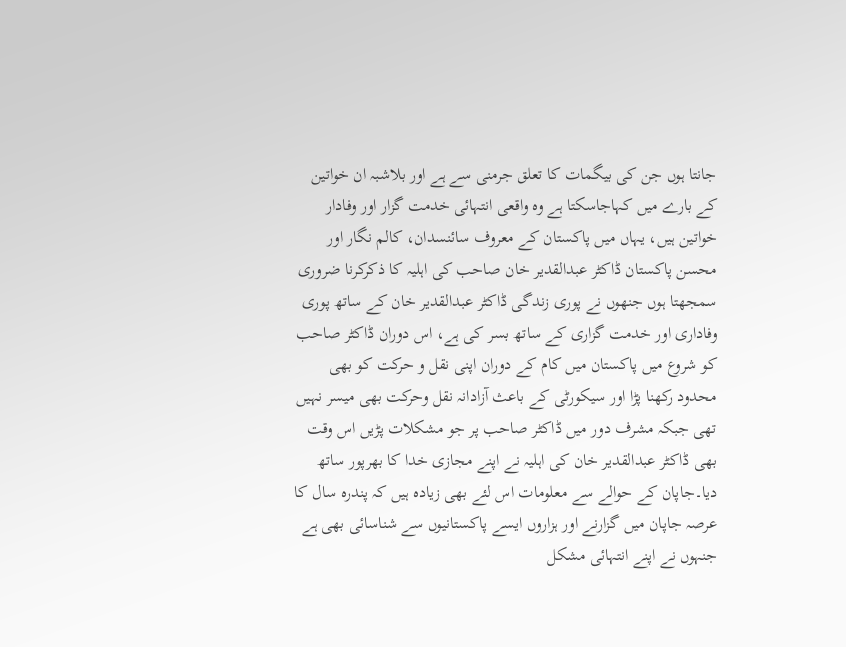جانتا ہوں جن کی بیگمات کا تعلق جرمنی سے ہے اور بلاشبہ ان خواتین کے بارے میں کہاجاسکتا ہے وہ واقعی انتہائی خدمت گزار اور وفادار خواتین ہیں، یہاں میں پاکستان کے معروف سائنسدان، کالم نگار اور محسن پاکستان ڈاکٹر عبدالقدیر خان صاحب کی اہلیہ کا ذکرکرنا ضروری سمجھتا ہوں جنھوں نے پوری زندگی ڈاکٹر عبدالقدیر خان کے ساتھ پوری وفاداری اور خدمت گزاری کے ساتھ بسر کی ہے، اس دوران ڈاکٹر صاحب کو شروع میں پاکستان میں کام کے دوران اپنی نقل و حرکت کو بھی محدود رکھنا پڑا اور سیکورٹی کے باعث آزادانہ نقل وحرکت بھی میسر نہیں تھی جبکہ مشرف دور میں ڈاکٹر صاحب پر جو مشکلات پڑیں اس وقت بھی ڈاکٹر عبدالقدیر خان کی اہلیہ نے اپنے مجازی خدا کا بھرپور ساتھ دیا۔جاپان کے حوالے سے معلومات اس لئے بھی زیادہ ہیں کہ پندرہ سال کا عرصہ جاپان میں گزارنے اور ہزاروں ایسے پاکستانیوں سے شناسائی بھی ہے جنہوں نے اپنے انتہائی مشکل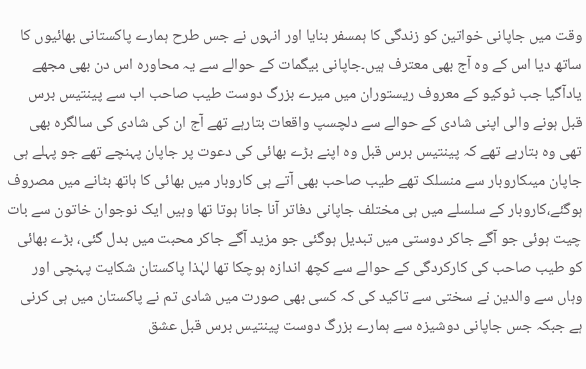وقت میں جاپانی خواتین کو زندگی کا ہمسفر بنایا اور انہوں نے جس طرح ہمارے پاکستانی بھائیوں کا ساتھ دیا اس کے وہ آج بھی معترف ہیں۔جاپانی بیگمات کے حوالے سے یہ محاورہ اس دن بھی مجھے یادآگیا جب ٹوکیو کے معروف ریستوران میں میرے بزرگ دوست طیب صاحب اب سے پینتیس برس قبل ہونے والی اپنی شادی کے حوالے سے دلچسپ واقعات بتارہے تھے آج ان کی شادی کی سالگرہ بھی تھی وہ بتارہے تھے کہ پینتیس برس قبل وہ اپنے بڑے بھائی کی دعوت پر جاپان پہنچے تھے جو پہلے ہی جاپان میںکاروبار سے منسلک تھے طیب صاحب بھی آتے ہی کاروبار میں بھائی کا ہاتھ بٹانے میں مصروف ہوگئے،کاروبار کے سلسلے میں ہی مختلف جاپانی دفاتر آنا جانا ہوتا تھا وہیں ایک نوجوان خاتون سے بات چیت ہوئی جو آگے جاکر دوستی میں تبدیل ہوگئی جو مزید آگے جاکر محبت میں بدل گئی، بڑے بھائی کو طیب صاحب کی کارکردگی کے حوالے سے کچھ اندازہ ہوچکا تھا لہٰذا پاکستان شکایت پہنچی اور وہاں سے والدین نے سختی سے تاکید کی کہ کسی بھی صورت میں شادی تم نے پاکستان میں ہی کرنی ہے جبکہ جس جاپانی دوشیزہ سے ہمارے بزرگ دوست پینتیس برس قبل عشق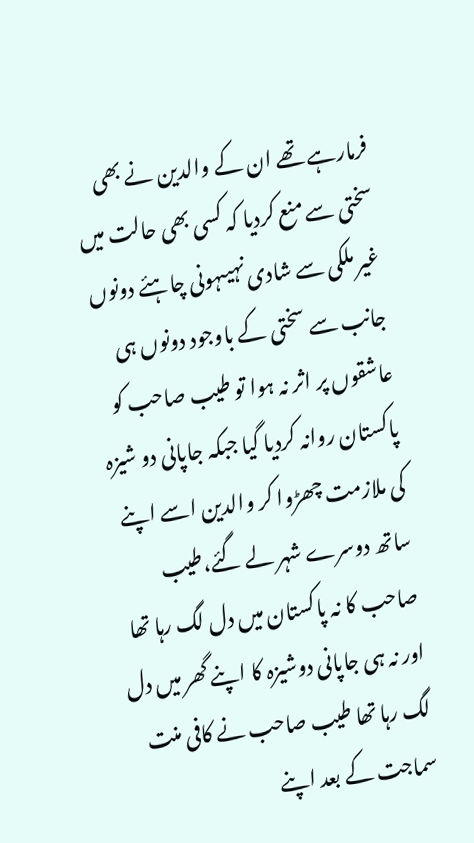فرمارہے تھے ان کے والدین نے بھی سختی سے منع کردیا کہ کسی بھی حالت میں غیر ملکی سے شادی نہیںہونی چاہئے دونوں جانب سے سختی کے باوجود دونوں ہی عاشقوں پر اثر نہ ہوا تو طیب صاحب کو پاکستان روانہ کردیا گیا جبکہ جاپانی دو شیزہ کی ملازمت چھڑوا کر والدین اسے اپنے ساتھ دوسرے شہر لے گئے،طیب صاحب کا نہ پاکستان میں دل لگ رہا تھا اور نہ ہی جاپانی دوشیزہ کا اپنے گھر میں دل لگ رہا تھا طیب صاحب نے کافی منت سماجت کے بعد اپنے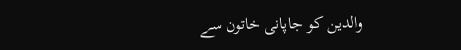والدین کو جاپانی خاتون سے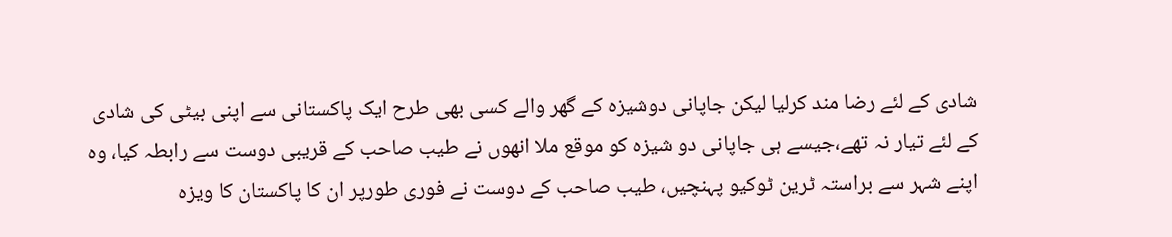شادی کے لئے رضا مند کرلیا لیکن جاپانی دوشیزہ کے گھر والے کسی بھی طرح ایک پاکستانی سے اپنی بیٹی کی شادی کے لئے تیار نہ تھے،جیسے ہی جاپانی دو شیزہ کو موقع ملا انھوں نے طیب صاحب کے قریبی دوست سے رابطہ کیا، وہ اپنے شہر سے براستہ ٹرین ٹوکیو پہنچیں، طیب صاحب کے دوست نے فوری طورپر ان کا پاکستان کا ویزہ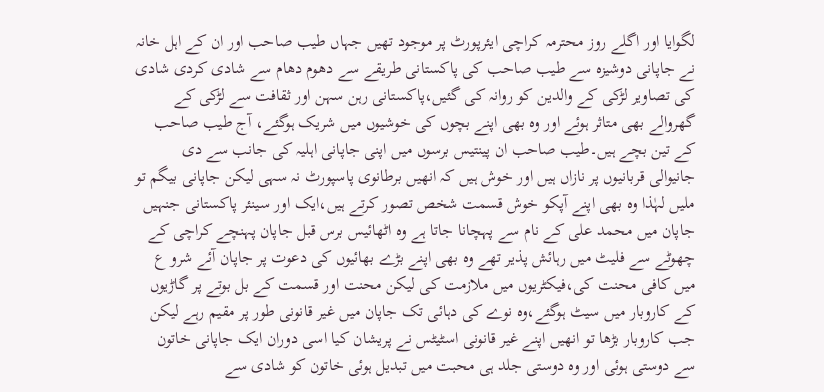لگوایا اور اگلے روز محترمہ کراچی ایئرپورٹ پر موجود تھیں جہاں طیب صاحب اور ان کے اہل خانہ نے جاپانی دوشیزہ سے طیب صاحب کی پاکستانی طریقے سے دھوم دھام سے شادی کردی شادی کی تصاویر لڑکی کے والدین کو روانہ کی گئیں،پاکستانی رہن سہن اور ثقافت سے لڑکی کے گھروالے بھی متاثر ہوئے اور وہ بھی اپنے بچوں کی خوشیوں میں شریک ہوگئے، آج طیب صاحب کے تین بچے ہیں۔طیب صاحب ان پینتیس برسوں میں اپنی جاپانی اہلیہ کی جانب سے دی جانیوالی قربانیوں پر نازاں ہیں اور خوش ہیں کہ انھیں برطانوی پاسپورٹ نہ سہی لیکن جاپانی بیگم تو ملیں لہٰذا وہ بھی اپنے آپکو خوش قسمت شخص تصور کرتے ہیں،ایک اور سینئر پاکستانی جنہیں جاپان میں محمد علی کے نام سے پہچانا جاتا ہے وہ اٹھائیس برس قبل جاپان پہنچے کراچی کے چھوٹے سے فلیٹ میں رہائش پذیر تھے وہ بھی اپنے بڑے بھائیوں کی دعوت پر جاپان آئے شرو ع میں کافی محنت کی،فیکٹریوں میں ملازمت کی لیکن محنت اور قسمت کے بل بوتے پر گاڑیوں کے کاروبار میں سیٹ ہوگئے،وہ نوے کی دہائی تک جاپان میں غیر قانونی طور پر مقیم رہے لیکن جب کاروبار بڑھا تو انھیں اپنے غیر قانونی اسٹیٹس نے پریشان کیا اسی دوران ایک جاپانی خاتون سے دوستی ہوئی اور وہ دوستی جلد ہی محبت میں تبدیل ہوئی خاتون کو شادی سے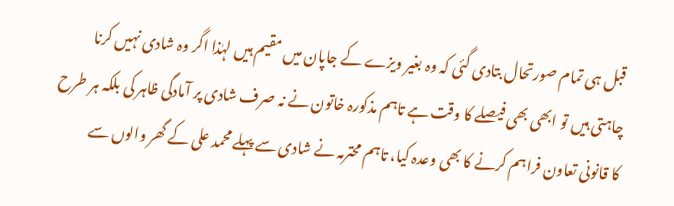قبل ہی تمام صورتحال بتادی گئی کہ وہ بغیر ویزے کے جاپان میں مقیم ہیں لہٰذا اگر وہ شادی نہیں کرنا چاہتی ہیں تو ابھی بھی فیصلے کا وقت ہے تاہم مذکورہ خاتون نے نہ صرف شادی پر آمادگی ظاہر کی بلکہ ہر طرح کا قانونی تعاون فراہم کرنے کا بھی وعدہ کیا، تاہم محترمہ نے شادی سے پہلے محمد علی کے گھر والوں سے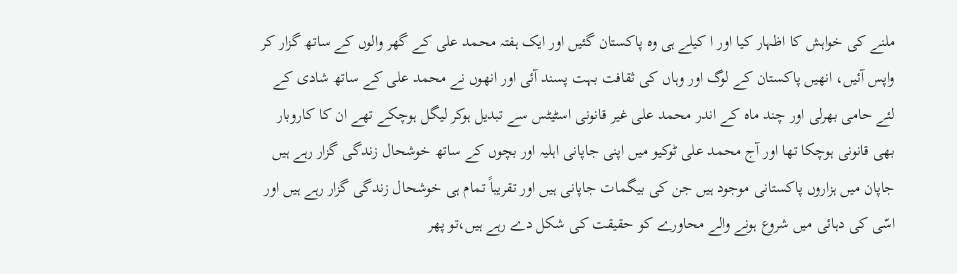ملنے کی خواہش کا اظہار کیا اور ا کیلے ہی وہ پاکستان گئیں اور ایک ہفتہ محمد علی کے گھر والوں کے ساتھ گزار کر واپس آئیں، انھیں پاکستان کے لوگ اور وہاں کی ثقافت بہت پسند آئی اور انھوں نے محمد علی کے ساتھ شادی کے لئے حامی بھرلی اور چند ماہ کے اندر محمد علی غیر قانونی اسٹیٹس سے تبدیل ہوکر لیگل ہوچکے تھے ان کا کاروبار بھی قانونی ہوچکا تھا اور آج محمد علی ٹوکیو میں اپنی جاپانی اہلیہ اور بچوں کے ساتھ خوشحال زندگی گزار رہے ہیں جاپان میں ہزاروں پاکستانی موجود ہیں جن کی بیگمات جاپانی ہیں اور تقریباً تمام ہی خوشحال زندگی گزار رہے ہیں اور اسّی کی دہائی میں شروع ہونے والے محاورے کو حقیقت کی شکل دے رہے ہیں،تو پھر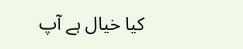کیا خیال ہے آپ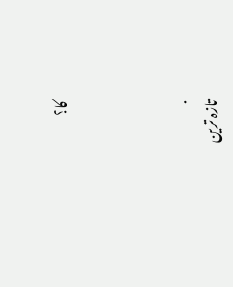کا؟



.
تازہ ترین